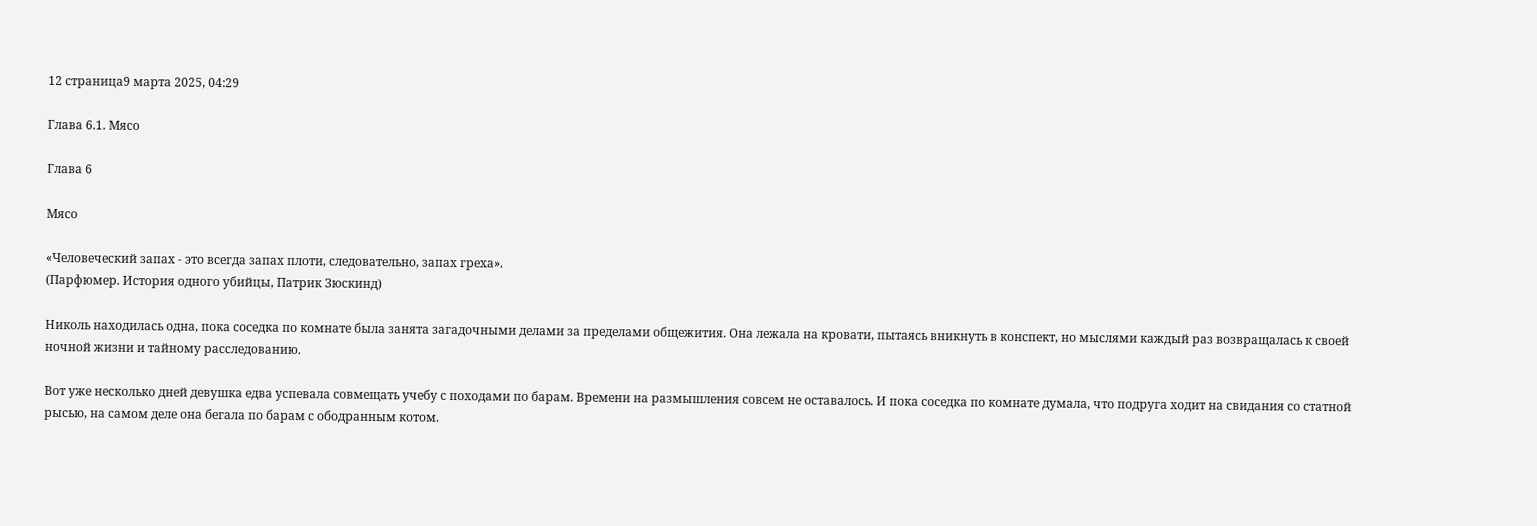12 страница9 марта 2025, 04:29

Глава 6.1. Мясо

Глава 6

Мясо

«Человеческий запах - это всегда запах плоти, следовательно, запах греха».
(Парфюмер. История одного убийцы, Патрик Зюскинд)

Николь находилась одна, пока соседка по комнате была занята загадочными делами за пределами общежития. Она лежала на кровати, пытаясь вникнуть в конспект, но мыслями каждый раз возвращалась к своей ночной жизни и тайному расследованию.

Вот уже несколько дней девушка едва успевала совмещать учебу с походами по барам. Времени на размышления совсем не оставалось. И пока соседка по комнате думала, что подруга ходит на свидания со статной рысью, на самом деле она бегала по барам с ободранным котом.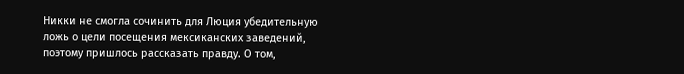Никки не смогла сочинить для Люция убедительную ложь о цели посещения мексиканских заведений, поэтому пришлось рассказать правду. О том,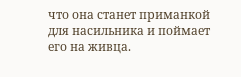что она станет приманкой для насильника и поймает его на живца.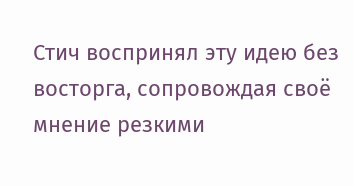Стич воспринял эту идею без восторга, сопровождая своё мнение резкими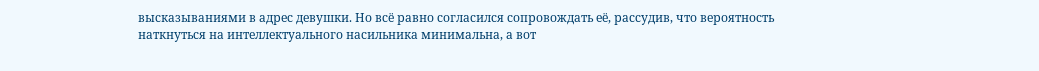высказываниями в адрес девушки. Но всё равно согласился сопровождать её, рассудив, что вероятность наткнуться на интеллектуального насильника минимальна, а вот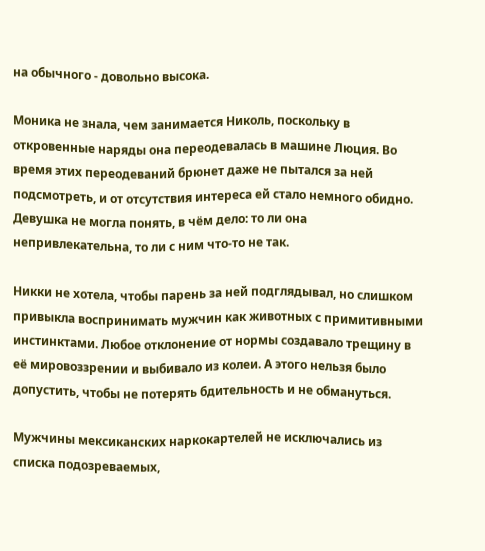на обычного - довольно высока.

Моника не знала, чем занимается Николь, поскольку в откровенные наряды она переодевалась в машине Люция. Во время этих переодеваний брюнет даже не пытался за ней подсмотреть, и от отсутствия интереса ей стало немного обидно. Девушка не могла понять, в чём дело: то ли она непривлекательна, то ли с ним что-то не так.

Никки не хотела, чтобы парень за ней подглядывал, но слишком привыкла воспринимать мужчин как животных с примитивными инстинктами. Любое отклонение от нормы создавало трещину в её мировоззрении и выбивало из колеи. А этого нельзя было допустить, чтобы не потерять бдительность и не обмануться.

Мужчины мексиканских наркокартелей не исключались из списка подозреваемых,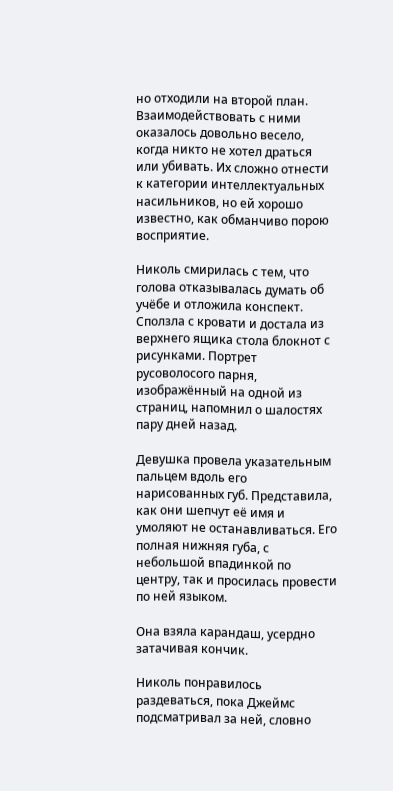но отходили на второй план. Взаимодействовать с ними оказалось довольно весело, когда никто не хотел драться или убивать. Их сложно отнести к категории интеллектуальных насильников, но ей хорошо известно, как обманчиво порою восприятие.

Николь смирилась с тем, что голова отказывалась думать об учёбе и отложила конспект. Сползла с кровати и достала из верхнего ящика стола блокнот с рисунками. Портрет русоволосого парня, изображённый на одной из страниц, напомнил о шалостях пару дней назад.

Девушка провела указательным пальцем вдоль его нарисованных губ. Представила, как они шепчут её имя и умоляют не останавливаться. Его полная нижняя губа, с небольшой впадинкой по центру, так и просилась провести по ней языком.

Она взяла карандаш, усердно затачивая кончик.

Николь понравилось раздеваться, пока Джеймс подсматривал за ней, словно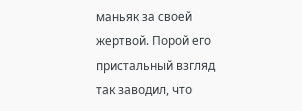маньяк за своей жертвой. Порой его пристальный взгляд так заводил, что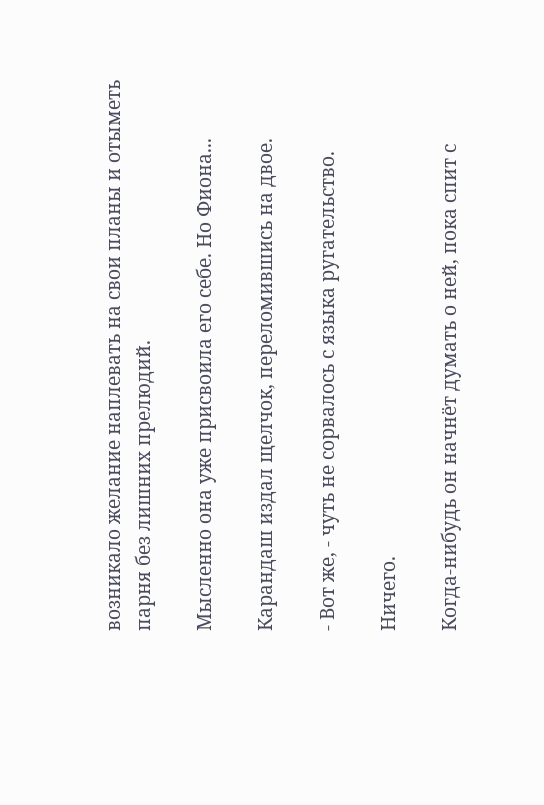возникало желание наплевать на свои планы и отыметь парня без лишних прелюдий.

Мысленно она уже присвоила его себе. Но Фиона...

Карандаш издал щелчок, переломившись на двое.

- Вот же, - чуть не сорвалось с языка ругательство.

Ничего.

Когда-нибудь он начнёт думать о ней, пока спит с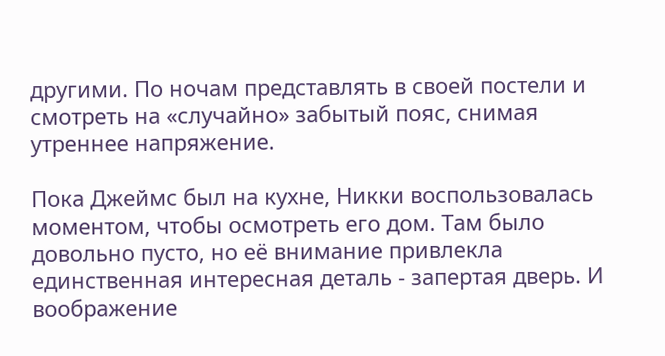другими. По ночам представлять в своей постели и смотреть на «случайно» забытый пояс, снимая утреннее напряжение.

Пока Джеймс был на кухне, Никки воспользовалась моментом, чтобы осмотреть его дом. Там было довольно пусто, но её внимание привлекла единственная интересная деталь - запертая дверь. И воображение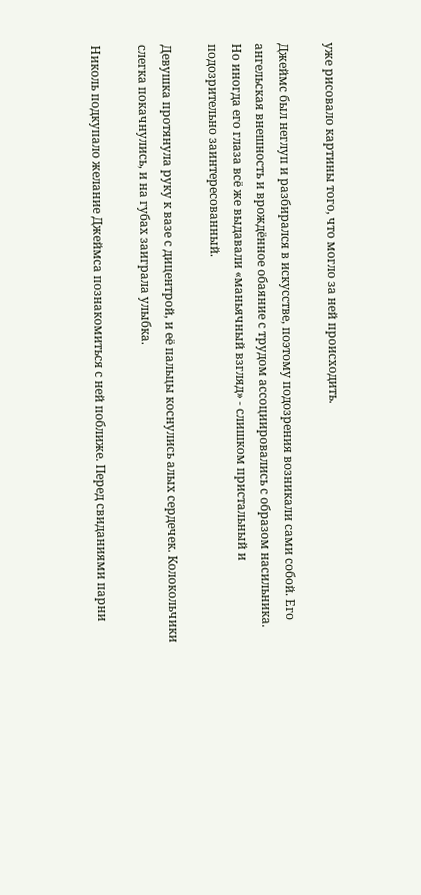уже рисовало картины того, что могло за ней происходить.

Джеймс был неглуп и разбирался в искусстве, поэтому подозрения возникали сами собой. Его ангельская внешность и врождённое обаяние с трудом ассоциировались с образом насильника. Но иногда его глаза всё же выдавали «маньячный взгляд» - слишком пристальный и подозрительно заинтересованный.

Девушка протянула руку к вазе с дицентрой, и её пальцы коснулись алых сердечек. Колокольчики слегка покачнулись, и на губах заиграла улыбка.

Николь подкупало желание Джеймса познакомиться с ней поближе. Перед свиданиями парни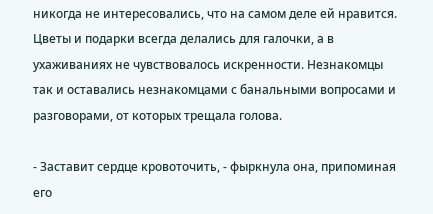никогда не интересовались, что на самом деле ей нравится. Цветы и подарки всегда делались для галочки, а в ухаживаниях не чувствовалось искренности. Незнакомцы так и оставались незнакомцами с банальными вопросами и разговорами, от которых трещала голова.

- Заставит сердце кровоточить, - фыркнула она, припоминая его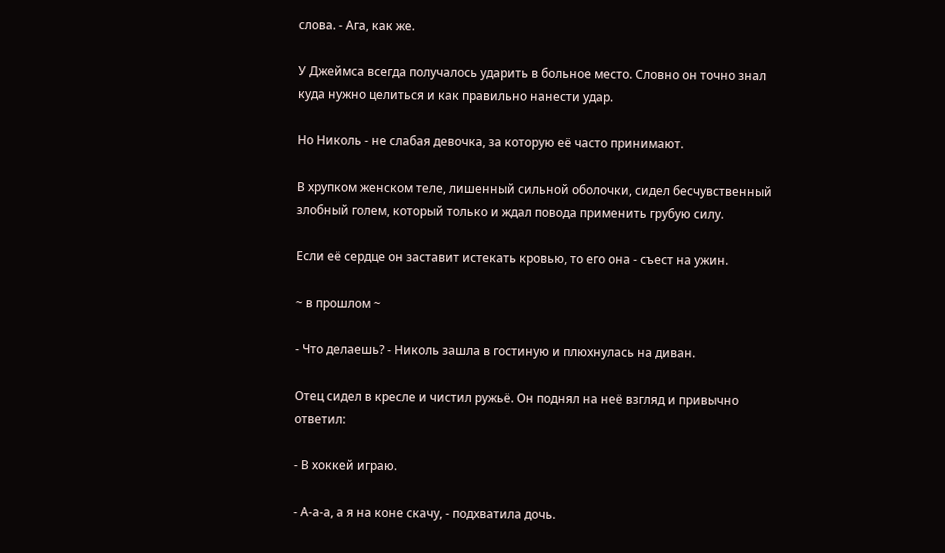слова. - Ага, как же.

У Джеймса всегда получалось ударить в больное место. Словно он точно знал куда нужно целиться и как правильно нанести удар.

Но Николь - не слабая девочка, за которую её часто принимают.

В хрупком женском теле, лишенный сильной оболочки, сидел бесчувственный злобный голем, который только и ждал повода применить грубую силу.

Если её сердце он заставит истекать кровью, то его она - съест на ужин.

~ в прошлом ~

- Что делаешь? - Николь зашла в гостиную и плюхнулась на диван.

Отец сидел в кресле и чистил ружьё. Он поднял на неё взгляд и привычно ответил:

- В хоккей играю.

- А-а-а, а я на коне скачу, - подхватила дочь.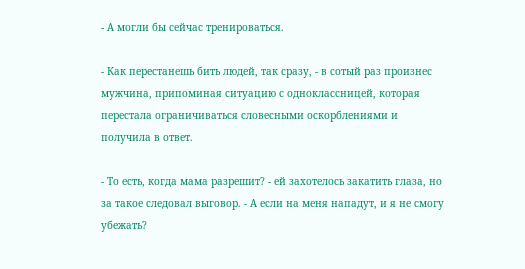- А могли бы сейчас тренироваться.

- Как перестанешь бить людей, так сразу, - в сотый раз произнес мужчина, припоминая ситуацию с одноклассницей, которая перестала ограничиваться словесными оскорблениями и получила в ответ.

- То есть, когда мама разрешит? - ей захотелось закатить глаза, но за такое следовал выговор. - А если на меня нападут, и я не смогу убежать?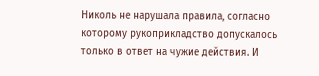Николь не нарушала правила, согласно которому рукоприкладство допускалось только в ответ на чужие действия. И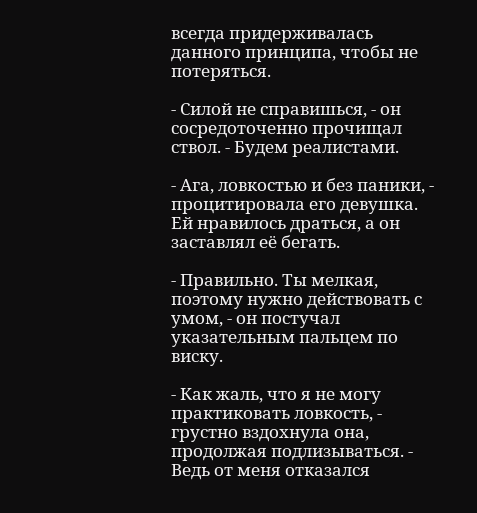всегда придерживалась данного принципа, чтобы не потеряться.

- Силой не справишься, - он сосредоточенно прочищал ствол. - Будем реалистами.

- Ага, ловкостью и без паники, - процитировала его девушка. Ей нравилось драться, а он заставлял её бегать.

- Правильно. Ты мелкая, поэтому нужно действовать с умом, - он постучал указательным пальцем по виску.

- Как жаль, что я не могу практиковать ловкость, - грустно вздохнула она, продолжая подлизываться. - Ведь от меня отказался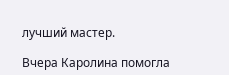лучший мастер.

Вчера Каролина помогла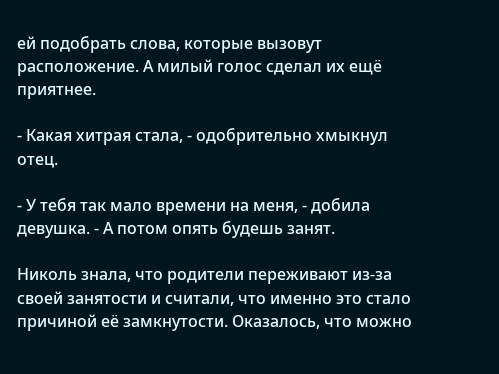ей подобрать слова, которые вызовут расположение. А милый голос сделал их ещё приятнее.

- Какая хитрая стала, - одобрительно хмыкнул отец.

- У тебя так мало времени на меня, - добила девушка. - А потом опять будешь занят.

Николь знала, что родители переживают из-за своей занятости и считали, что именно это стало причиной её замкнутости. Оказалось, что можно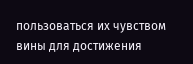пользоваться их чувством вины для достижения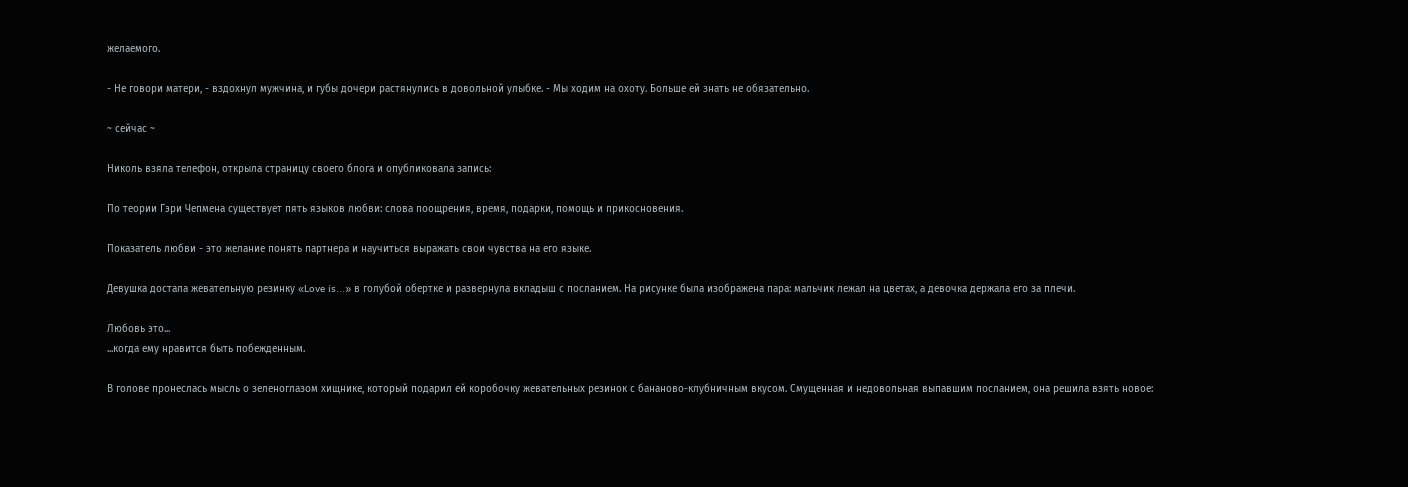желаемого.

- Не говори матери, - вздохнул мужчина, и губы дочери растянулись в довольной улыбке. - Мы ходим на охоту. Больше ей знать не обязательно.

~ сейчас ~

Николь взяла телефон, открыла страницу своего блога и опубликовала запись:

По теории Гэри Чепмена существует пять языков любви: слова поощрения, время, подарки, помощь и прикосновения.

Показатель любви - это желание понять партнера и научиться выражать свои чувства на его языке.

Девушка достала жевательную резинку «Love is...» в голубой обертке и развернула вкладыш с посланием. На рисунке была изображена пара: мальчик лежал на цветах, а девочка держала его за плечи.

Любовь это...
...когда ему нравится быть побежденным.

В голове пронеслась мысль о зеленоглазом хищнике, который подарил ей коробочку жевательных резинок с бананово-клубничным вкусом. Смущенная и недовольная выпавшим посланием, она решила взять новое: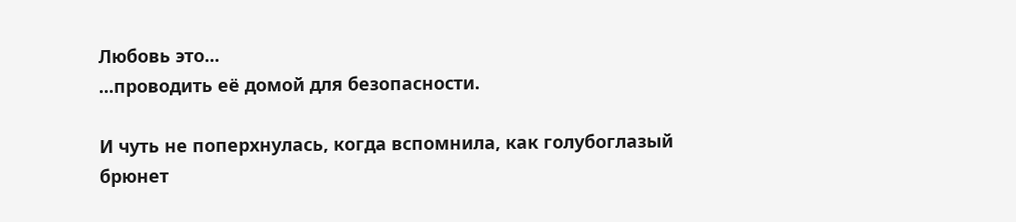Любовь это...
...проводить её домой для безопасности.

И чуть не поперхнулась, когда вспомнила, как голубоглазый брюнет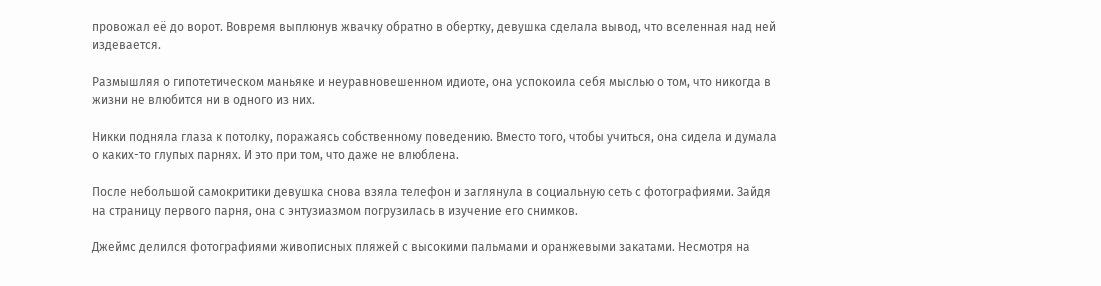провожал её до ворот. Вовремя выплюнув жвачку обратно в обертку, девушка сделала вывод, что вселенная над ней издевается.

Размышляя о гипотетическом маньяке и неуравновешенном идиоте, она успокоила себя мыслью о том, что никогда в жизни не влюбится ни в одного из них.

Никки подняла глаза к потолку, поражаясь собственному поведению. Вместо того, чтобы учиться, она сидела и думала о каких-то глупых парнях. И это при том, что даже не влюблена.

После небольшой самокритики девушка снова взяла телефон и заглянула в социальную сеть с фотографиями. Зайдя на страницу первого парня, она с энтузиазмом погрузилась в изучение его снимков.

Джеймс делился фотографиями живописных пляжей с высокими пальмами и оранжевыми закатами. Несмотря на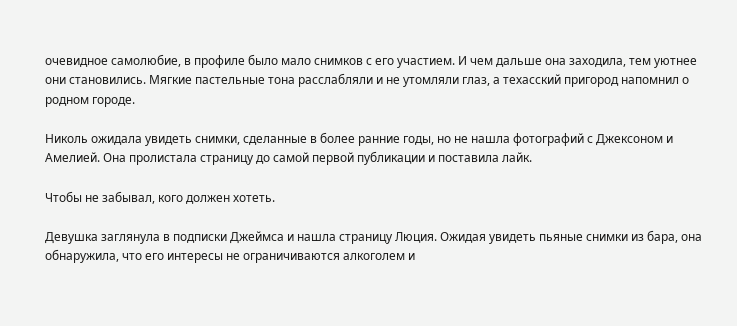очевидное самолюбие, в профиле было мало снимков с его участием. И чем дальше она заходила, тем уютнее они становились. Мягкие пастельные тона расслабляли и не утомляли глаз, а техасский пригород напомнил о родном городе.

Николь ожидала увидеть снимки, сделанные в более ранние годы, но не нашла фотографий с Джексоном и Амелией. Она пролистала страницу до самой первой публикации и поставила лайк.

Чтобы не забывал, кого должен хотеть.

Девушка заглянула в подписки Джеймса и нашла страницу Люция. Ожидая увидеть пьяные снимки из бара, она обнаружила, что его интересы не ограничиваются алкоголем и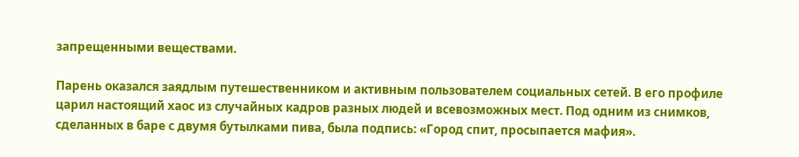запрещенными веществами.

Парень оказался заядлым путешественником и активным пользователем социальных сетей. В его профиле царил настоящий хаос из случайных кадров разных людей и всевозможных мест. Под одним из снимков, сделанных в баре с двумя бутылками пива, была подпись: «Город спит, просыпается мафия».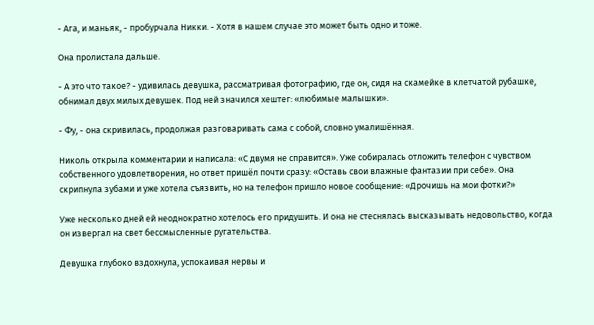- Ага, и маньяк, - пробурчала Никки. - Хотя в нашем случае это может быть одно и тоже.

Она пролистала дальше.

- А это что такое? - удивилась девушка, рассматривая фотографию, где он, сидя на скамейке в клетчатой рубашке, обнимал двух милых девушек. Под ней значился хештег: «любимые малышки».

- Фу, - она скривилась, продолжая разговаривать сама с собой, словно умалишённая.

Николь открыла комментарии и написала: «С двумя не справится». Уже собиралась отложить телефон с чувством собственного удовлетворения, но ответ пришёл почти сразу: «Оставь свои влажные фантазии при себе». Она скрипнула зубами и уже хотела съязвить, но на телефон пришло новое сообщение: «Дрочишь на мои фотки?»

Уже несколько дней ей неоднократно хотелось его придушить. И она не стеснялась высказывать недовольство, когда он извергал на свет бессмысленные ругательства.

Девушка глубоко вздохнула, успокаивая нервы и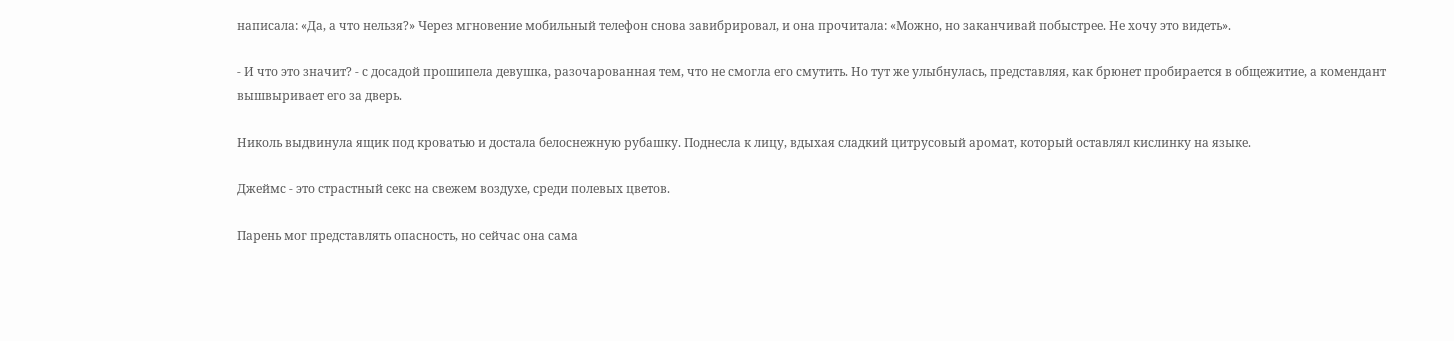написала: «Да, а что нельзя?» Через мгновение мобильный телефон снова завибрировал, и она прочитала: «Можно, но заканчивай побыстрее. Не хочу это видеть».

- И что это значит? - с досадой прошипела девушка, разочарованная тем, что не смогла его смутить. Но тут же улыбнулась, представляя, как брюнет пробирается в общежитие, а комендант вышвыривает его за дверь.

Николь выдвинула ящик под кроватью и достала белоснежную рубашку. Поднесла к лицу, вдыхая сладкий цитрусовый аромат, который оставлял кислинку на языке.

Джеймс - это страстный секс на свежем воздухе, среди полевых цветов.

Парень мог представлять опасность, но сейчас она сама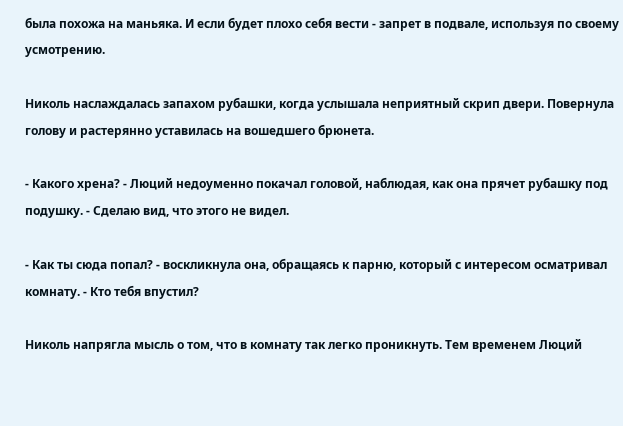была похожа на маньяка. И если будет плохо себя вести - запрет в подвале, используя по своему усмотрению.

Николь наслаждалась запахом рубашки, когда услышала неприятный скрип двери. Повернула голову и растерянно уставилась на вошедшего брюнета.

- Какого хрена? - Люций недоуменно покачал головой, наблюдая, как она прячет рубашку под подушку. - Сделаю вид, что этого не видел.

- Как ты сюда попал? - воскликнула она, обращаясь к парню, который с интересом осматривал комнату. - Кто тебя впустил?

Николь напрягла мысль о том, что в комнату так легко проникнуть. Тем временем Люций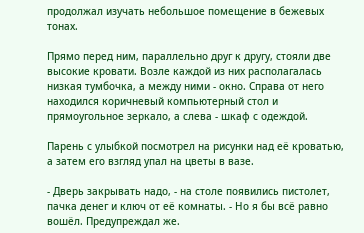продолжал изучать небольшое помещение в бежевых тонах.

Прямо перед ним, параллельно друг к другу, стояли две высокие кровати. Возле каждой из них располагалась низкая тумбочка, а между ними - окно. Справа от него находился коричневый компьютерный стол и прямоугольное зеркало, а слева - шкаф с одеждой.

Парень с улыбкой посмотрел на рисунки над её кроватью, а затем его взгляд упал на цветы в вазе.

- Дверь закрывать надо, - на столе появились пистолет, пачка денег и ключ от её комнаты. - Но я бы всё равно вошёл. Предупреждал же.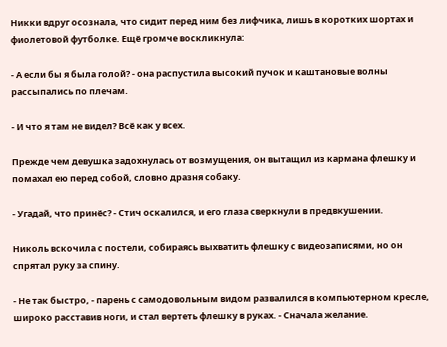Никки вдруг осознала, что сидит перед ним без лифчика, лишь в коротких шортах и фиолетовой футболке. Ещё громче воскликнула:

- А если бы я была голой? - она распустила высокий пучок и каштановые волны рассыпались по плечам.

- И что я там не видел? Всё как у всех.

Прежде чем девушка задохнулась от возмущения, он вытащил из кармана флешку и помахал ею перед собой, словно дразня собаку.

- Угадай, что принёс? - Стич оскалился, и его глаза сверкнули в предвкушении.

Николь вскочила с постели, собираясь выхватить флешку с видеозаписями, но он спрятал руку за спину.

- Не так быстро, - парень с самодовольным видом развалился в компьютерном кресле, широко расставив ноги, и стал вертеть флешку в руках. - Сначала желание.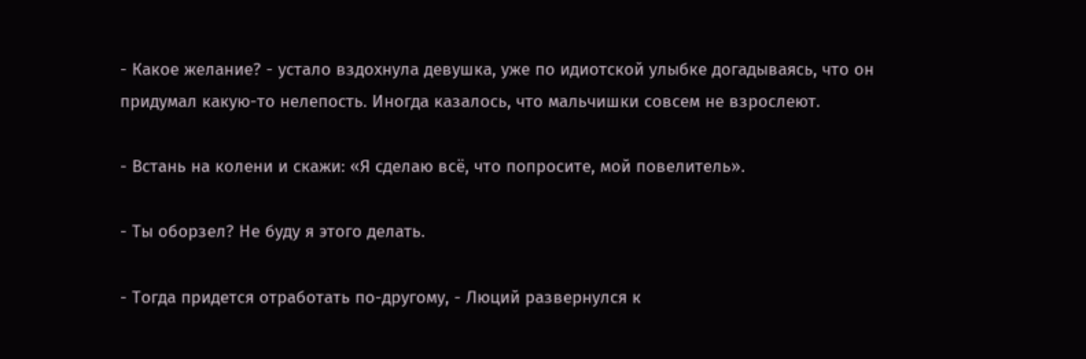- Какое желание? - устало вздохнула девушка, уже по идиотской улыбке догадываясь, что он придумал какую-то нелепость. Иногда казалось, что мальчишки совсем не взрослеют.

- Встань на колени и скажи: «Я сделаю всё, что попросите, мой повелитель».

- Ты оборзел? Не буду я этого делать.

- Тогда придется отработать по-другому, - Люций развернулся к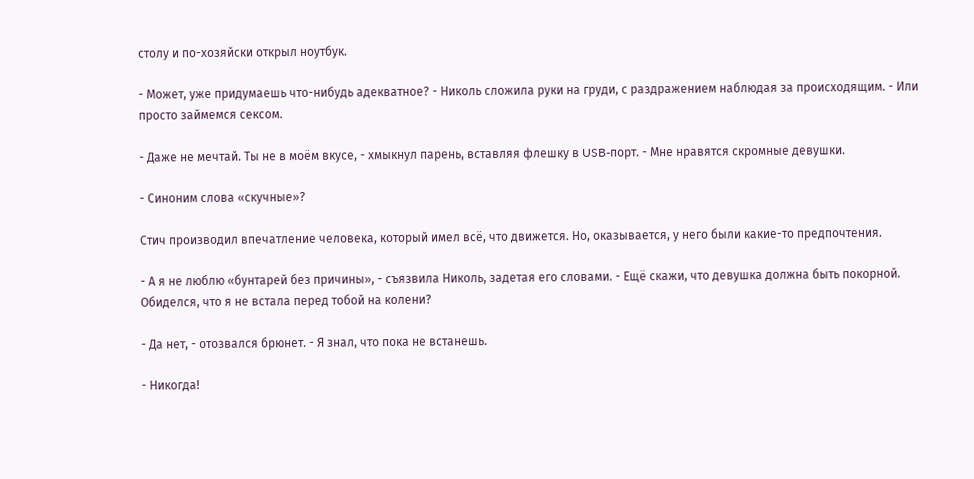столу и по-хозяйски открыл ноутбук.

- Может, уже придумаешь что-нибудь адекватное? - Николь сложила руки на груди, с раздражением наблюдая за происходящим. - Или просто займемся сексом.

- Даже не мечтай. Ты не в моём вкусе, - хмыкнул парень, вставляя флешку в USB-порт. - Мне нравятся скромные девушки.

- Синоним слова «скучные»?

Стич производил впечатление человека, который имел всё, что движется. Но, оказывается, у него были какие-то предпочтения.

- А я не люблю «бунтарей без причины», - съязвила Николь, задетая его словами. - Ещё скажи, что девушка должна быть покорной. Обиделся, что я не встала перед тобой на колени?

- Да нет, - отозвался брюнет. - Я знал, что пока не встанешь.

- Никогда!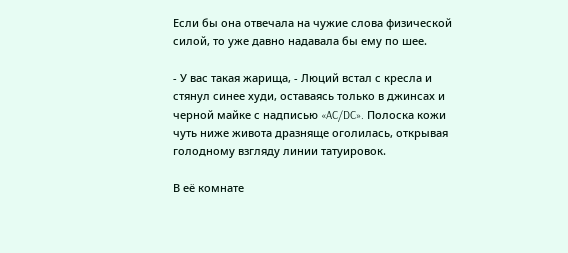Если бы она отвечала на чужие слова физической силой, то уже давно надавала бы ему по шее.

- У вас такая жарища, - Люций встал с кресла и стянул синее худи, оставаясь только в джинсах и черной майке с надписью «AC/DC». Полоска кожи чуть ниже живота дразняще оголилась, открывая голодному взгляду линии татуировок.

В её комнате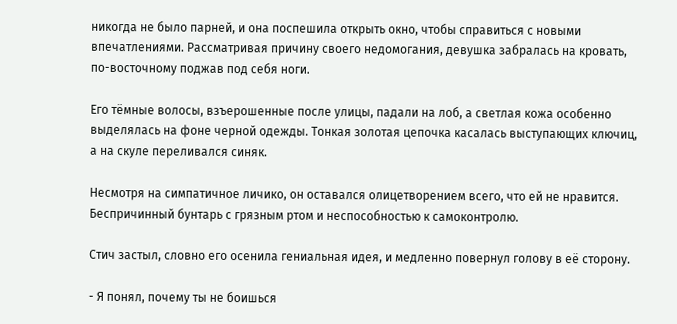никогда не было парней, и она поспешила открыть окно, чтобы справиться с новыми впечатлениями. Рассматривая причину своего недомогания, девушка забралась на кровать, по-восточному поджав под себя ноги.

Его тёмные волосы, взъерошенные после улицы, падали на лоб, а светлая кожа особенно выделялась на фоне черной одежды. Тонкая золотая цепочка касалась выступающих ключиц, а на скуле переливался синяк.

Несмотря на симпатичное личико, он оставался олицетворением всего, что ей не нравится. Беспричинный бунтарь с грязным ртом и неспособностью к самоконтролю.

Стич застыл, словно его осенила гениальная идея, и медленно повернул голову в её сторону.

- Я понял, почему ты не боишься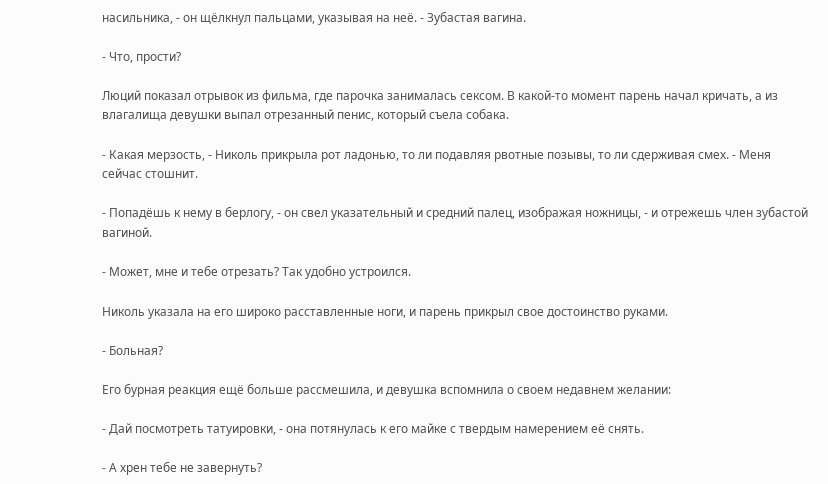насильника, - он щёлкнул пальцами, указывая на неё. - Зубастая вагина.

- Что, прости?

Люций показал отрывок из фильма, где парочка занималась сексом. В какой-то момент парень начал кричать, а из влагалища девушки выпал отрезанный пенис, который съела собака.

- Какая мерзость, - Николь прикрыла рот ладонью, то ли подавляя рвотные позывы, то ли сдерживая смех. - Меня сейчас стошнит.

- Попадёшь к нему в берлогу, - он свел указательный и средний палец, изображая ножницы, - и отрежешь член зубастой вагиной.

- Может, мне и тебе отрезать? Так удобно устроился.

Николь указала на его широко расставленные ноги, и парень прикрыл свое достоинство руками.

- Больная?

Его бурная реакция ещё больше рассмешила, и девушка вспомнила о своем недавнем желании:

- Дай посмотреть татуировки, - она потянулась к его майке с твердым намерением её снять.

- А хрен тебе не завернуть?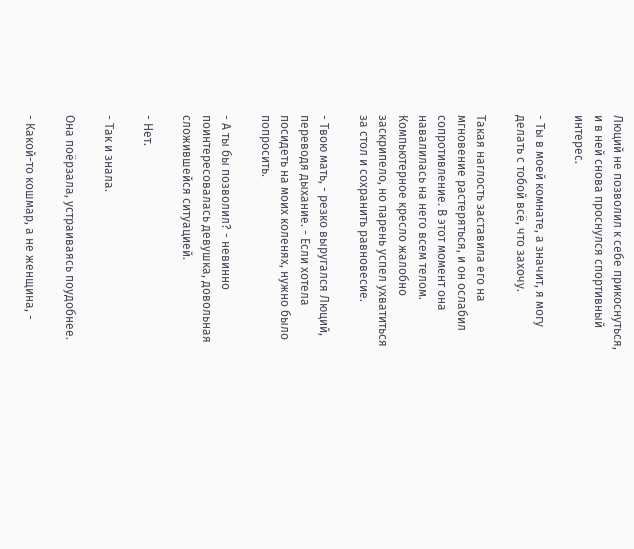Люций не позволил к себе прикоснуться, и в ней снова проснулся спортивный интерес.

- Ты в моей комнате, а значит, я могу делать с тобой всё, что захочу.

Такая наглость заставила его на мгновение растеряться, и он ослабил сопротивление. В этот момент она навалилась на него всем телом. Компьютерное кресло жалобно заскрипело, но парень успел ухватиться за стол и сохранить равновесие.

- Твою мать, - резко выругался Люций, переводя дыхание. - Если хотела посидеть на моих коленях, нужно было попросить.

- А ты бы позволил? - невинно поинтересовалась девушка, довольная сложившейся ситуацией.

- Нет.

- Так и знала.

Она поёрзала, устраиваясь поудобнее.

- Какой-то кошмар, а не женщина, -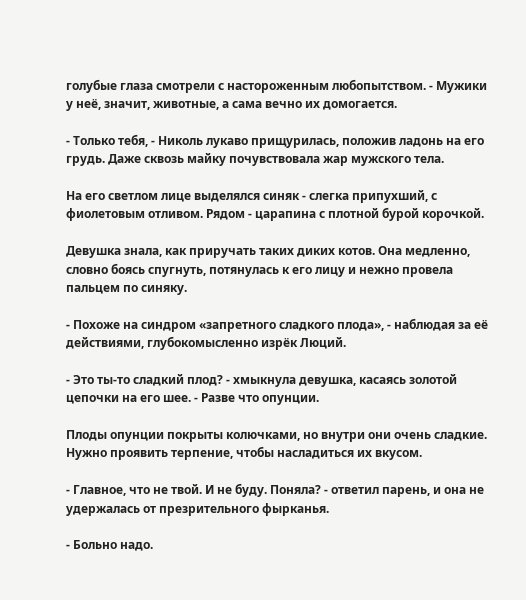голубые глаза смотрели с настороженным любопытством. - Мужики у неё, значит, животные, а сама вечно их домогается.

- Только тебя, - Николь лукаво прищурилась, положив ладонь на его грудь. Даже сквозь майку почувствовала жар мужского тела.

На его светлом лице выделялся синяк - слегка припухший, с фиолетовым отливом. Рядом - царапина с плотной бурой корочкой.

Девушка знала, как приручать таких диких котов. Она медленно, словно боясь спугнуть, потянулась к его лицу и нежно провела пальцем по синяку.

- Похоже на синдром «запретного сладкого плода», - наблюдая за её действиями, глубокомысленно изрёк Люций.

- Это ты-то сладкий плод? - хмыкнула девушка, касаясь золотой цепочки на его шее. - Разве что опунции.

Плоды опунции покрыты колючками, но внутри они очень сладкие. Нужно проявить терпение, чтобы насладиться их вкусом.

- Главное, что не твой. И не буду. Поняла? - ответил парень, и она не удержалась от презрительного фырканья.

- Больно надо.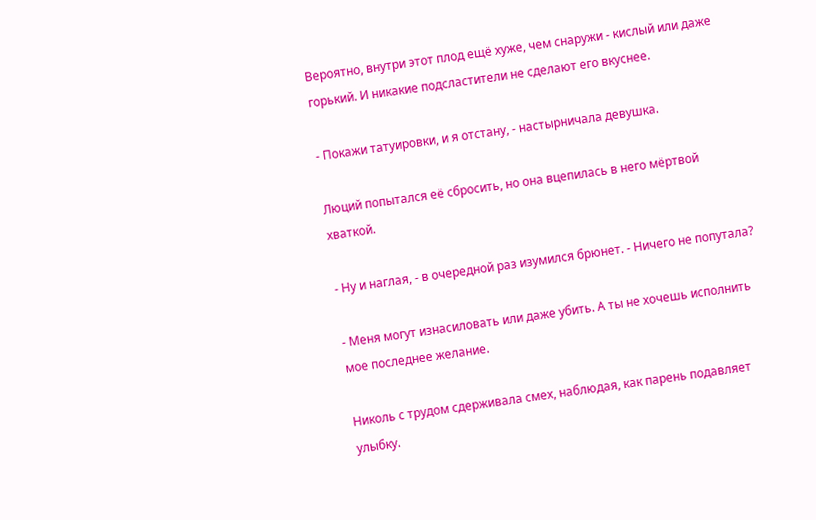Вероятно, внутри этот плод ещё хуже, чем снаружи - кислый или даже горький. И никакие подсластители не сделают его вкуснее.

- Покажи татуировки, и я отстану, - настырничала девушка.

Люций попытался её сбросить, но она вцепилась в него мёртвой хваткой.

- Ну и наглая, - в очередной раз изумился брюнет. - Ничего не попутала?

- Меня могут изнасиловать или даже убить. А ты не хочешь исполнить мое последнее желание.

Николь с трудом сдерживала смех, наблюдая, как парень подавляет улыбку.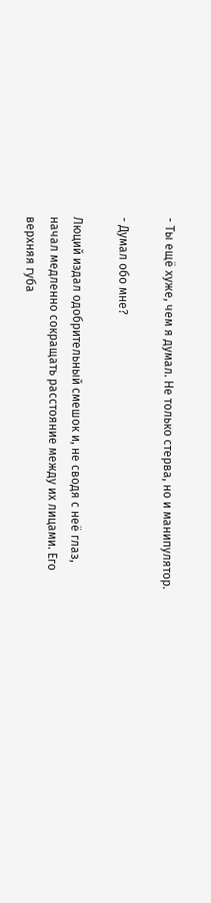- Ты ещё хуже, чем я думал. Не только стерва, но и манипулятор.

- Думал обо мне?

Люций издал одобрительный смешок и, не сводя с неё глаз, начал медленно сокращать расстояние между их лицами. Его верхняя губа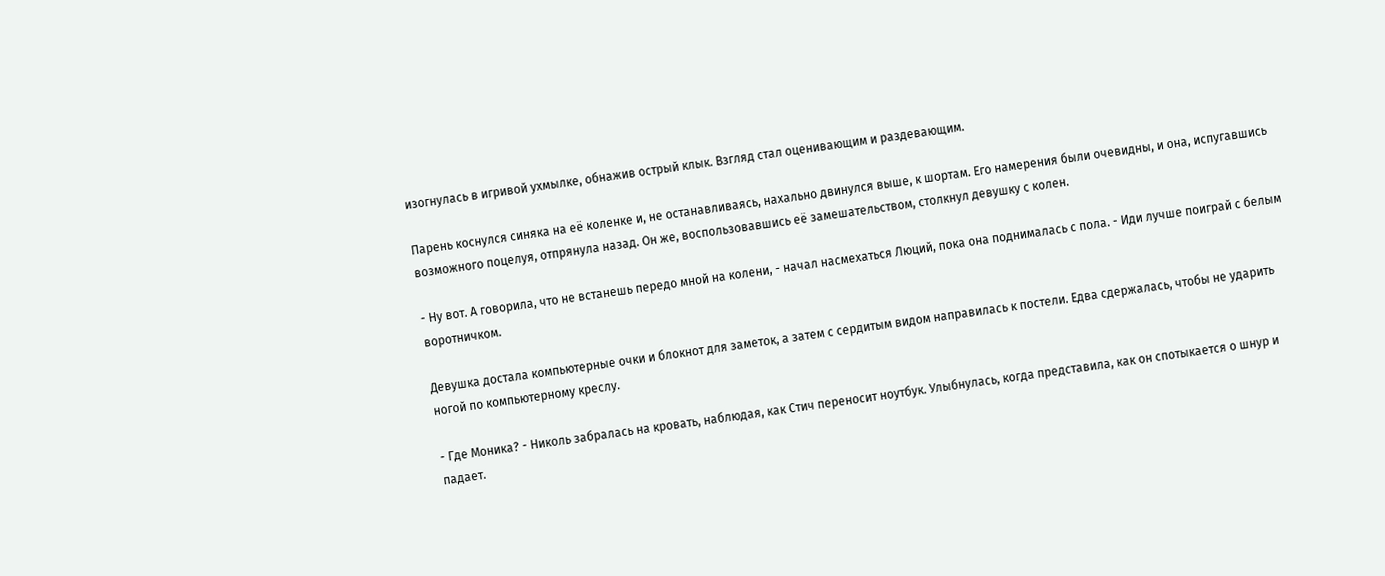изогнулась в игривой ухмылке, обнажив острый клык. Взгляд стал оценивающим и раздевающим.

Парень коснулся синяка на её коленке и, не останавливаясь, нахально двинулся выше, к шортам. Его намерения были очевидны, и она, испугавшись возможного поцелуя, отпрянула назад. Он же, воспользовавшись её замешательством, столкнул девушку с колен.

- Ну вот. А говорила, что не встанешь передо мной на колени, - начал насмехаться Люций, пока она поднималась с пола. - Иди лучше поиграй с белым воротничком.

Девушка достала компьютерные очки и блокнот для заметок, а затем с сердитым видом направилась к постели. Едва сдержалась, чтобы не ударить ногой по компьютерному креслу.

- Где Моника? - Николь забралась на кровать, наблюдая, как Стич переносит ноутбук. Улыбнулась, когда представила, как он спотыкается о шнур и падает.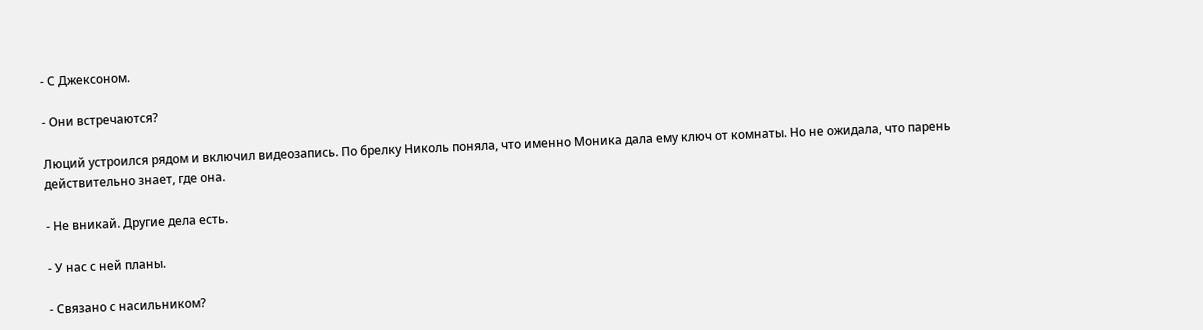- С Джексоном.

- Они встречаются?

Люций устроился рядом и включил видеозапись. По брелку Николь поняла, что именно Моника дала ему ключ от комнаты. Но не ожидала, что парень действительно знает, где она.

- Не вникай. Другие дела есть.

- У нас с ней планы.

- Связано с насильником?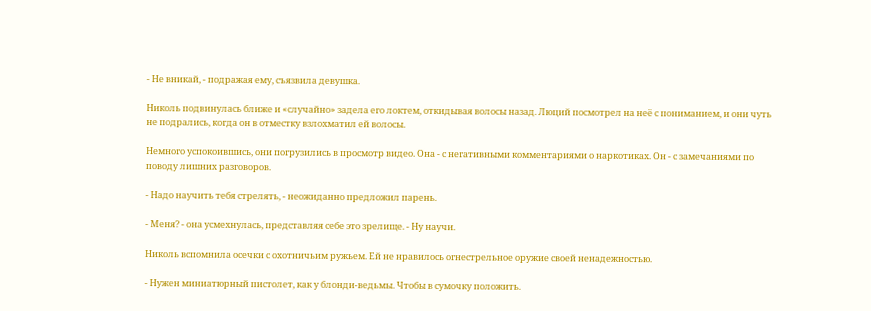- Не вникай, - подражая ему, съязвила девушка.

Николь подвинулась ближе и «случайно» задела его локтем, откидывая волосы назад. Люций посмотрел на неё с пониманием, и они чуть не подрались, когда он в отместку взлохматил ей волосы.

Немного успокоившись, они погрузились в просмотр видео. Она - с негативными комментариями о наркотиках. Он - с замечаниями по поводу лишних разговоров.

- Надо научить тебя стрелять, - неожиданно предложил парень.

- Меня? - она усмехнулась, представляя себе это зрелище. - Ну научи.

Николь вспомнила осечки с охотничьим ружьем. Ей не нравилось огнестрельное оружие своей ненадежностью.

- Нужен миниатюрный пистолет, как у блонди-ведьмы. Чтобы в сумочку положить.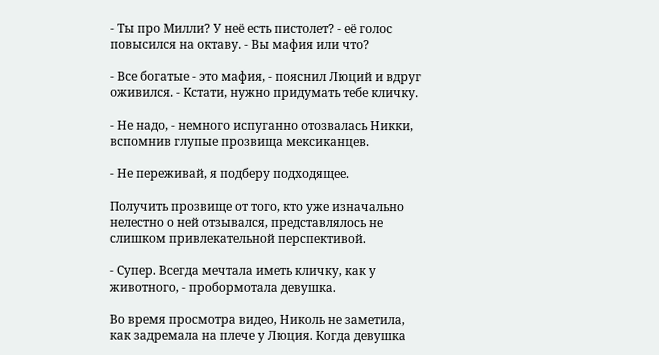- Ты про Милли? У неё есть пистолет? - её голос повысился на октаву. - Вы мафия или что?

- Все богатые - это мафия, - пояснил Люций и вдруг оживился. - Кстати, нужно придумать тебе кличку.

- Не надо, - немного испуганно отозвалась Никки, вспомнив глупые прозвища мексиканцев.

- Не переживай, я подберу подходящее.

Получить прозвище от того, кто уже изначально нелестно о ней отзывался, представлялось не слишком привлекательной перспективой.

- Супер. Всегда мечтала иметь кличку, как у животного, - пробормотала девушка.

Во время просмотра видео, Николь не заметила, как задремала на плече у Люция. Когда девушка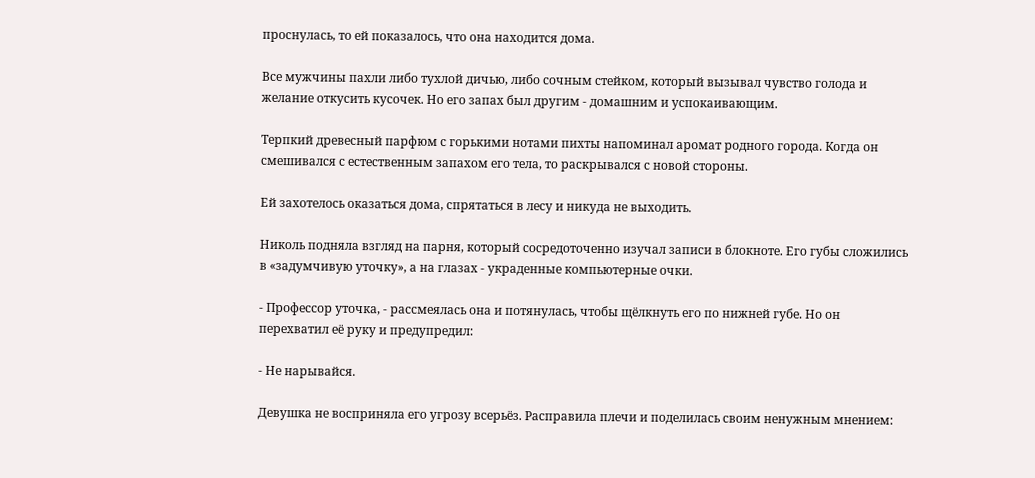проснулась, то ей показалось, что она находится дома.

Все мужчины пахли либо тухлой дичью, либо сочным стейком, который вызывал чувство голода и желание откусить кусочек. Но его запах был другим - домашним и успокаивающим.

Терпкий древесный парфюм с горькими нотами пихты напоминал аромат родного города. Когда он смешивался с естественным запахом его тела, то раскрывался с новой стороны.

Ей захотелось оказаться дома, спрятаться в лесу и никуда не выходить.

Николь подняла взгляд на парня, который сосредоточенно изучал записи в блокноте. Его губы сложились в «задумчивую уточку», а на глазах - украденные компьютерные очки.

- Профессор уточка, - рассмеялась она и потянулась, чтобы щёлкнуть его по нижней губе. Но он перехватил её руку и предупредил:

- Не нарывайся.

Девушка не восприняла его угрозу всерьёз. Расправила плечи и поделилась своим ненужным мнением: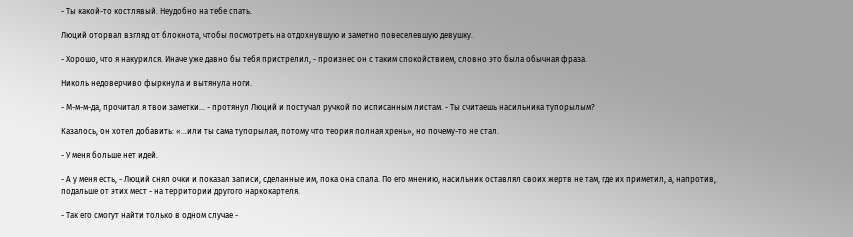- Ты какой-то костлявый. Неудобно на тебе спать.

Люций оторвал взгляд от блокнота, чтобы посмотреть на отдохнувшую и заметно повеселевшую девушку.

- Хорошо, что я накурился. Иначе уже давно бы тебя пристрелил, - произнес он с таким спокойствием, словно это была обычная фраза.

Николь недоверчиво фыркнула и вытянула ноги.

- М-м-м-да, прочитал я твои заметки... - протянул Люций и постучал ручкой по исписанным листам. - Ты считаешь насильника тупорылым?

Казалось, он хотел добавить: «...или ты сама тупорылая, потому что теория полная хрень», но почему-то не стал.

- У меня больше нет идей.

- А у меня есть, - Люций снял очки и показал записи, сделанные им, пока она спала. По его мнению, насильник оставлял своих жертв не там, где их приметил, а, напротив, подальше от этих мест - на территории другого наркокартеля.

- Так его смогут найти только в одном случае -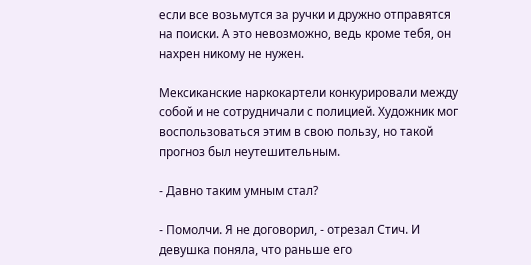если все возьмутся за ручки и дружно отправятся на поиски. А это невозможно, ведь кроме тебя, он нахрен никому не нужен.

Мексиканские наркокартели конкурировали между собой и не сотрудничали с полицией. Художник мог воспользоваться этим в свою пользу, но такой прогноз был неутешительным.

- Давно таким умным стал?

- Помолчи. Я не договорил, - отрезал Стич. И девушка поняла, что раньше его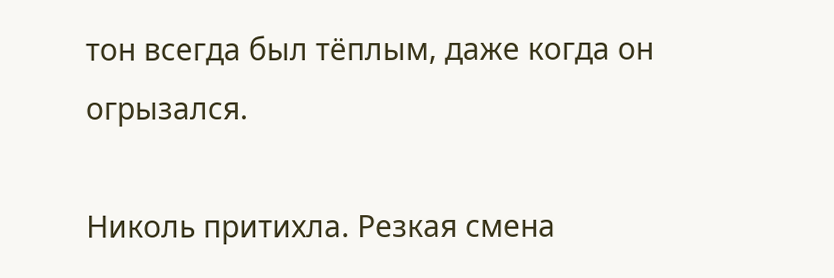тон всегда был тёплым, даже когда он огрызался.

Николь притихла. Резкая смена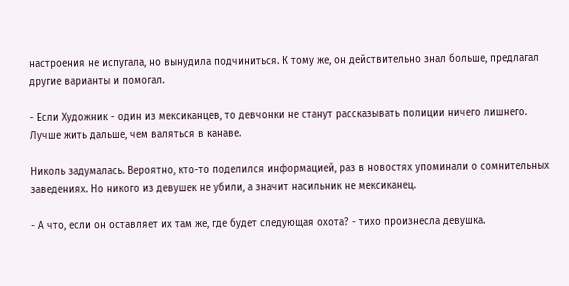настроения не испугала, но вынудила подчиниться. К тому же, он действительно знал больше, предлагал другие варианты и помогал.

- Если Художник - один из мексиканцев, то девчонки не станут рассказывать полиции ничего лишнего. Лучше жить дальше, чем валяться в канаве.

Николь задумалась. Вероятно, кто-то поделился информацией, раз в новостях упоминали о сомнительных заведениях. Но никого из девушек не убили, а значит насильник не мексиканец.

- А что, если он оставляет их там же, где будет следующая охота? - тихо произнесла девушка.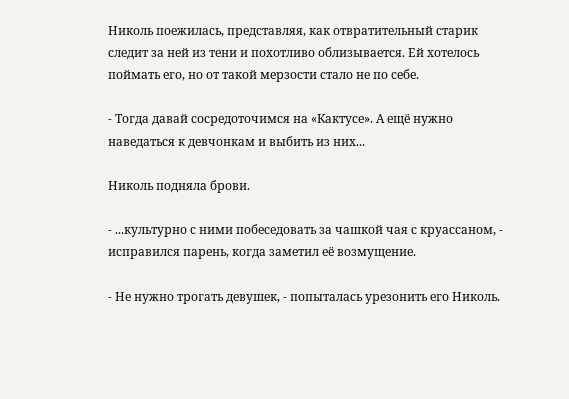Николь поежилась, представляя, как отвратительный старик следит за ней из тени и похотливо облизывается. Ей хотелось поймать его, но от такой мерзости стало не по себе.

- Тогда давай сосредоточимся на «Кактусе». А ещё нужно наведаться к девчонкам и выбить из них...

Николь подняла брови.

- ...культурно с ними побеседовать за чашкой чая с круассаном, - исправился парень, когда заметил её возмущение.

- Не нужно трогать девушек, - попыталась урезонить его Николь.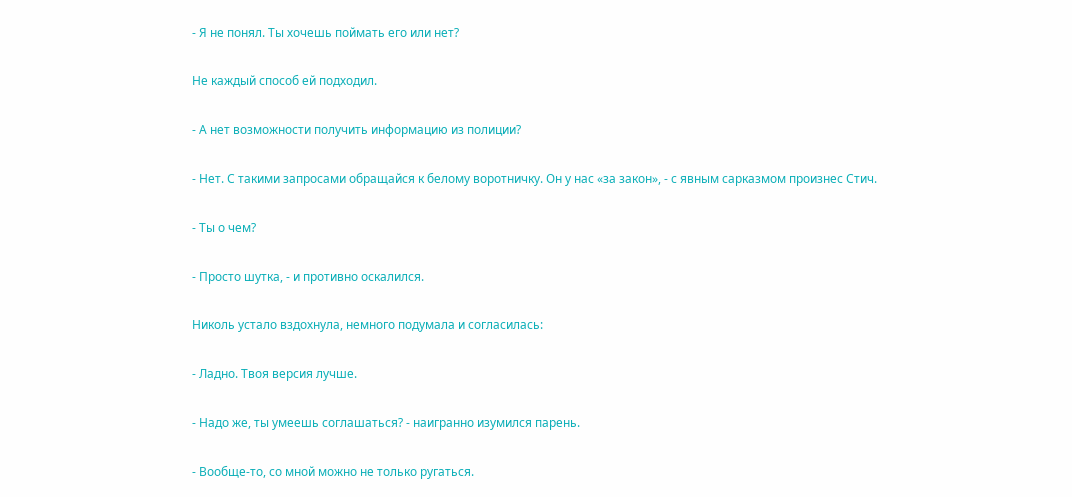- Я не понял. Ты хочешь поймать его или нет?

Не каждый способ ей подходил.

- А нет возможности получить информацию из полиции?

- Нет. С такими запросами обращайся к белому воротничку. Он у нас «за закон», - с явным сарказмом произнес Стич.

- Ты о чем?

- Просто шутка, - и противно оскалился.

Николь устало вздохнула, немного подумала и согласилась:

- Ладно. Твоя версия лучше.

- Надо же, ты умеешь соглашаться? - наигранно изумился парень.

- Вообще-то, со мной можно не только ругаться.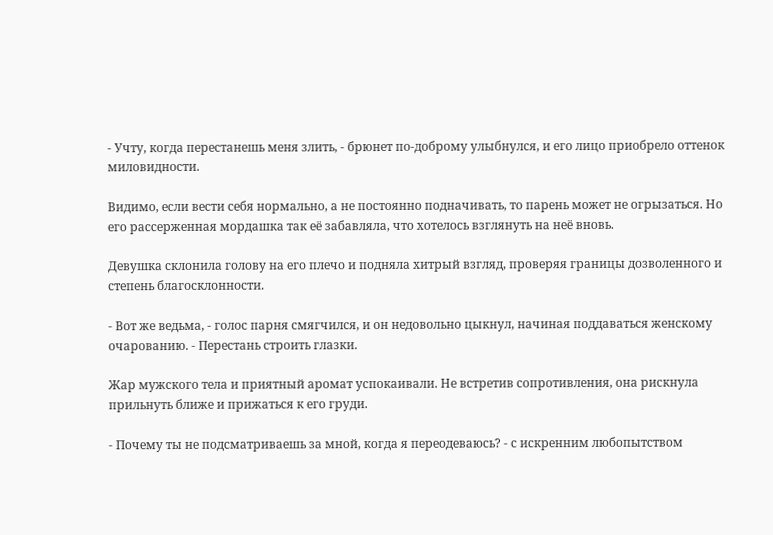- Учту, когда перестанешь меня злить, - брюнет по-доброму улыбнулся, и его лицо приобрело оттенок миловидности.

Видимо, если вести себя нормально, а не постоянно подначивать, то парень может не огрызаться. Но его рассерженная мордашка так её забавляла, что хотелось взглянуть на неё вновь.

Девушка склонила голову на его плечо и подняла хитрый взгляд, проверяя границы дозволенного и степень благосклонности.

- Вот же ведьма, - голос парня смягчился, и он недовольно цыкнул, начиная поддаваться женскому очарованию. - Перестань строить глазки.

Жар мужского тела и приятный аромат успокаивали. Не встретив сопротивления, она рискнула прильнуть ближе и прижаться к его груди.

- Почему ты не подсматриваешь за мной, когда я переодеваюсь? - с искренним любопытством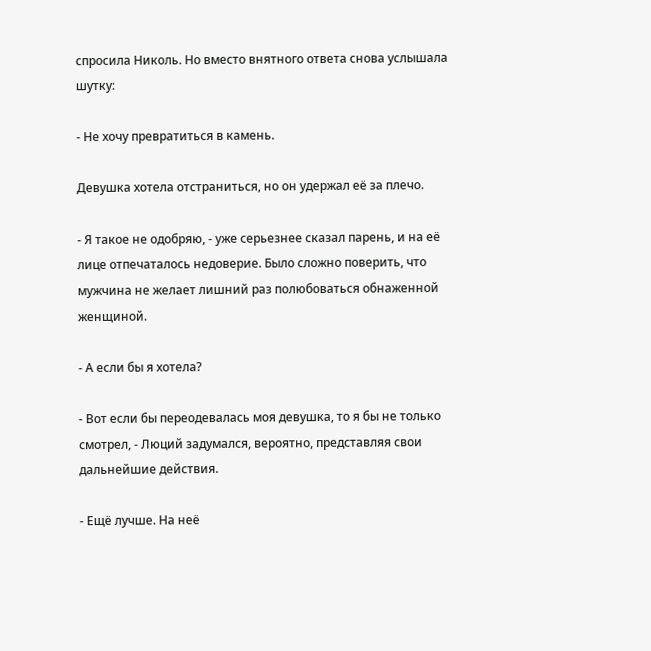спросила Николь. Но вместо внятного ответа снова услышала шутку:

- Не хочу превратиться в камень.

Девушка хотела отстраниться, но он удержал её за плечо.

- Я такое не одобряю, - уже серьезнее сказал парень, и на её лице отпечаталось недоверие. Было сложно поверить, что мужчина не желает лишний раз полюбоваться обнаженной женщиной.

- А если бы я хотела?

- Вот если бы переодевалась моя девушка, то я бы не только смотрел, - Люций задумался, вероятно, представляя свои дальнейшие действия.

- Ещё лучше. На неё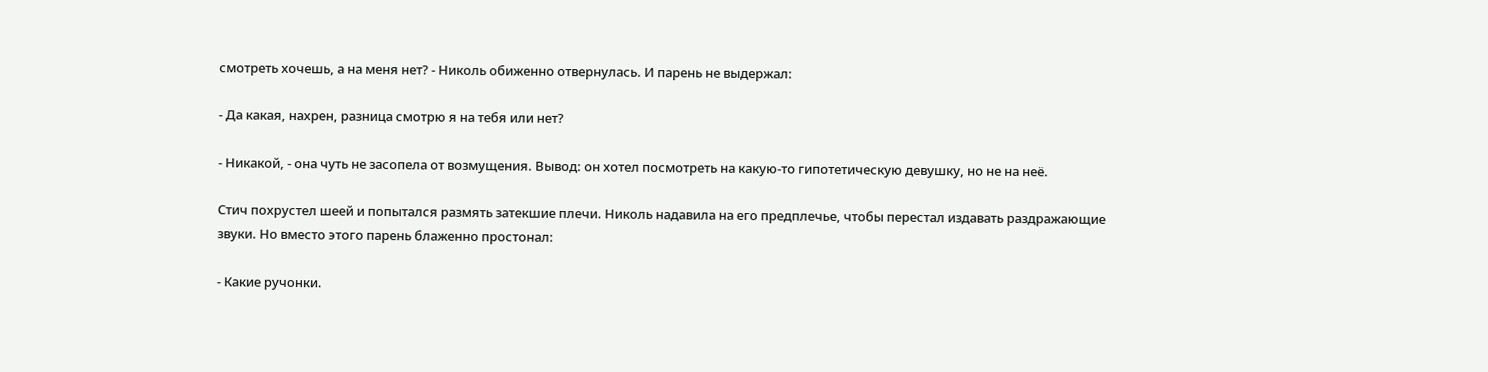смотреть хочешь, а на меня нет? - Николь обиженно отвернулась. И парень не выдержал:

- Да какая, нахрен, разница смотрю я на тебя или нет?

- Никакой, - она чуть не засопела от возмущения. Вывод: он хотел посмотреть на какую-то гипотетическую девушку, но не на неё.

Стич похрустел шеей и попытался размять затекшие плечи. Николь надавила на его предплечье, чтобы перестал издавать раздражающие звуки. Но вместо этого парень блаженно простонал:

- Какие ручонки.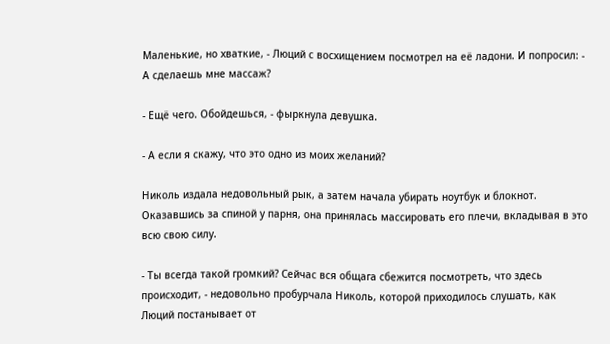Маленькие, но хваткие, - Люций с восхищением посмотрел на её ладони. И попросил: - А сделаешь мне массаж?

- Ещё чего. Обойдешься, - фыркнула девушка.

- А если я скажу, что это одно из моих желаний?

Николь издала недовольный рык, а затем начала убирать ноутбук и блокнот. Оказавшись за спиной у парня, она принялась массировать его плечи, вкладывая в это всю свою силу.

- Ты всегда такой громкий? Сейчас вся общага сбежится посмотреть, что здесь происходит, - недовольно пробурчала Николь, которой приходилось слушать, как Люций постанывает от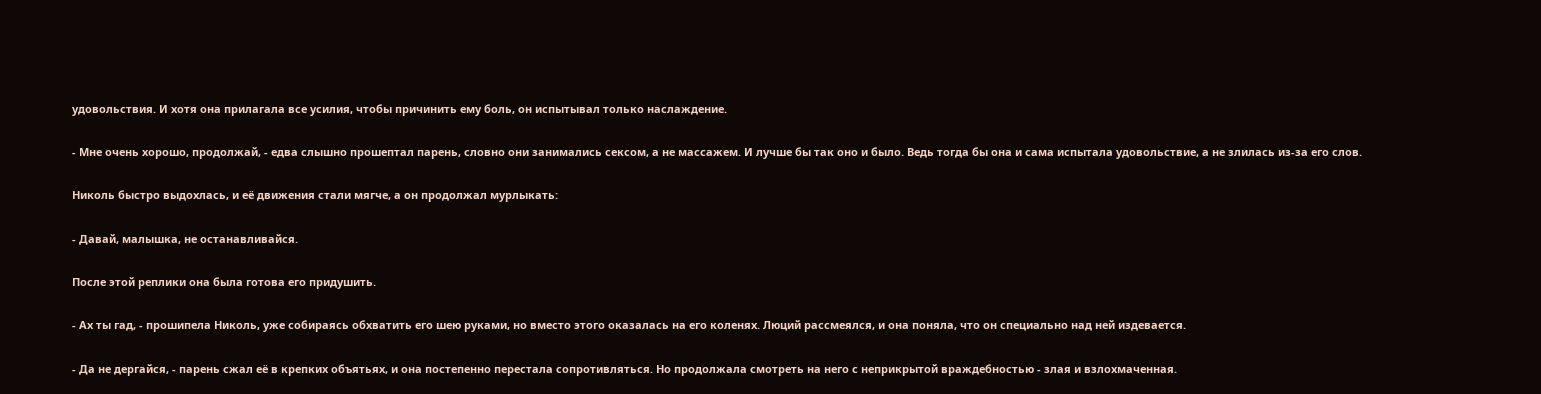удовольствия. И хотя она прилагала все усилия, чтобы причинить ему боль, он испытывал только наслаждение.

- Мне очень хорошо, продолжай, - едва слышно прошептал парень, словно они занимались сексом, а не массажем. И лучше бы так оно и было. Ведь тогда бы она и сама испытала удовольствие, а не злилась из-за его слов.

Николь быстро выдохлась, и её движения стали мягче, а он продолжал мурлыкать:

- Давай, малышка, не останавливайся.

После этой реплики она была готова его придушить.

- Ах ты гад, - прошипела Николь, уже собираясь обхватить его шею руками, но вместо этого оказалась на его коленях. Люций рассмеялся, и она поняла, что он специально над ней издевается.

- Да не дергайся, - парень сжал её в крепких объятьях, и она постепенно перестала сопротивляться. Но продолжала смотреть на него с неприкрытой враждебностью - злая и взлохмаченная.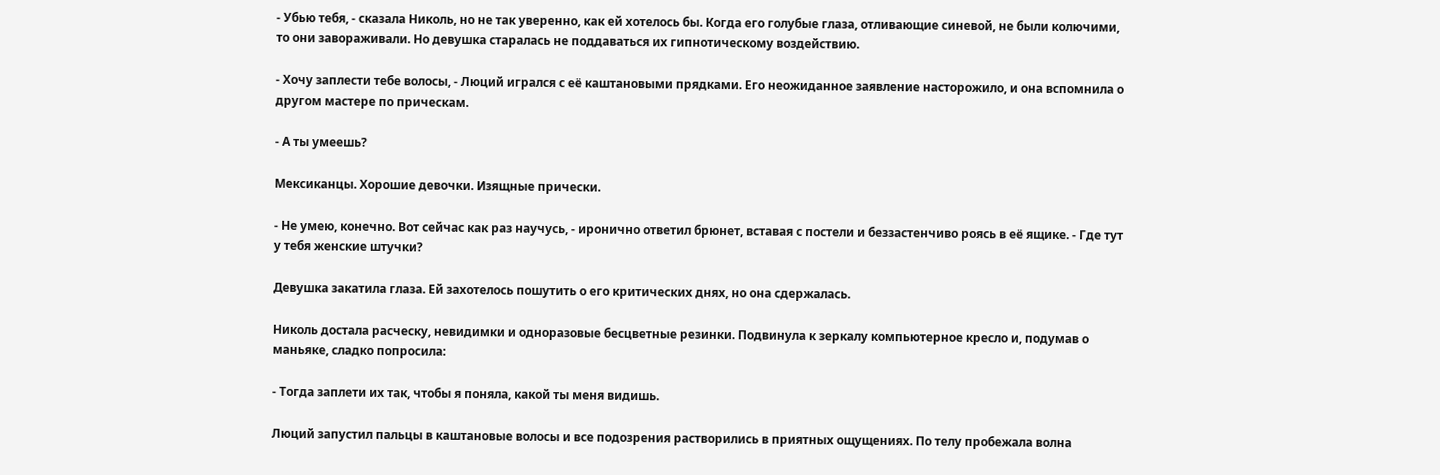- Убью тебя, - сказала Николь, но не так уверенно, как ей хотелось бы. Когда его голубые глаза, отливающие синевой, не были колючими, то они завораживали. Но девушка старалась не поддаваться их гипнотическому воздействию.

- Хочу заплести тебе волосы, - Люций игрался с её каштановыми прядками. Его неожиданное заявление насторожило, и она вспомнила о другом мастере по прическам.

- А ты умеешь?

Мексиканцы. Хорошие девочки. Изящные прически.

- Не умею, конечно. Вот сейчас как раз научусь, - иронично ответил брюнет, вставая с постели и беззастенчиво роясь в её ящике. - Где тут у тебя женские штучки?

Девушка закатила глаза. Ей захотелось пошутить о его критических днях, но она сдержалась.

Николь достала расческу, невидимки и одноразовые бесцветные резинки. Подвинула к зеркалу компьютерное кресло и, подумав о маньяке, сладко попросила:

- Тогда заплети их так, чтобы я поняла, какой ты меня видишь.

Люций запустил пальцы в каштановые волосы и все подозрения растворились в приятных ощущениях. По телу пробежала волна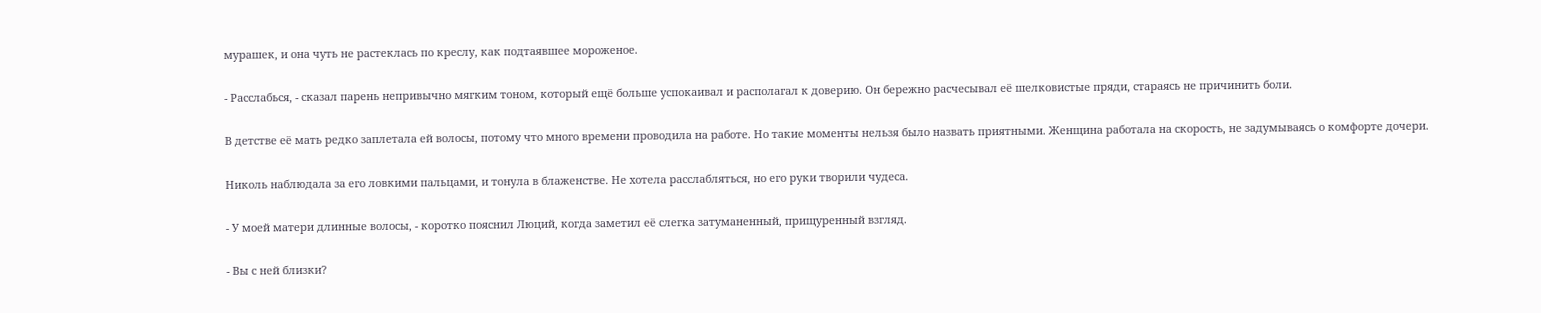мурашек, и она чуть не растеклась по креслу, как подтаявшее мороженое.

- Расслабься, - сказал парень непривычно мягким тоном, который ещё больше успокаивал и располагал к доверию. Он бережно расчесывал её шелковистые пряди, стараясь не причинить боли.

В детстве её мать редко заплетала ей волосы, потому что много времени проводила на работе. Но такие моменты нельзя было назвать приятными. Женщина работала на скорость, не задумываясь о комфорте дочери.

Николь наблюдала за его ловкими пальцами, и тонула в блаженстве. Не хотела расслабляться, но его руки творили чудеса.

- У моей матери длинные волосы, - коротко пояснил Люций, когда заметил её слегка затуманенный, прищуренный взгляд.

- Вы с ней близки?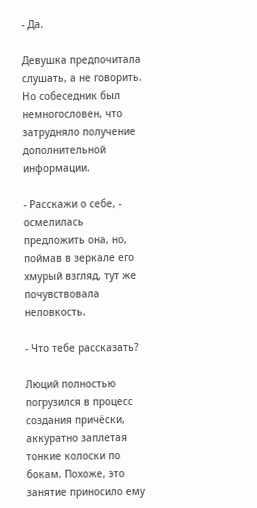- Да.

Девушка предпочитала слушать, а не говорить. Но собеседник был немногословен, что затрудняло получение дополнительной информации.

- Расскажи о себе, - осмелилась предложить она, но, поймав в зеркале его хмурый взгляд, тут же почувствовала неловкость.

- Что тебе рассказать?

Люций полностью погрузился в процесс создания причёски, аккуратно заплетая тонкие колоски по бокам. Похоже, это занятие приносило ему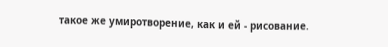такое же умиротворение, как и ей - рисование.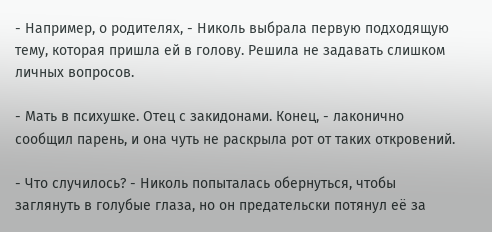- Например, о родителях, - Николь выбрала первую подходящую тему, которая пришла ей в голову. Решила не задавать слишком личных вопросов.

- Мать в психушке. Отец с закидонами. Конец, - лаконично сообщил парень, и она чуть не раскрыла рот от таких откровений.

- Что случилось? - Николь попыталась обернуться, чтобы заглянуть в голубые глаза, но он предательски потянул её за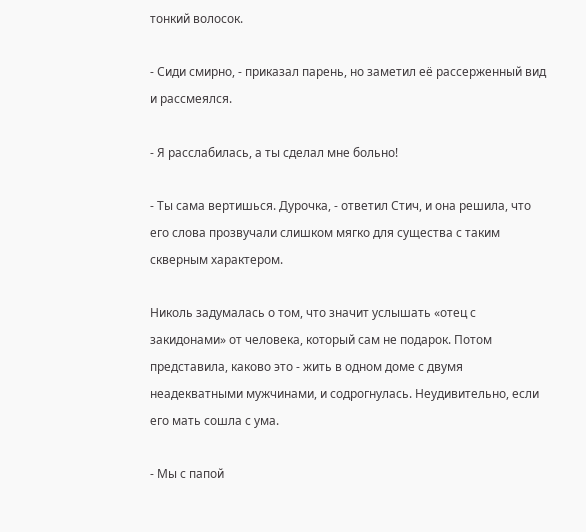тонкий волосок.

- Сиди смирно, - приказал парень, но заметил её рассерженный вид и рассмеялся.

- Я расслабилась, а ты сделал мне больно!

- Ты сама вертишься. Дурочка, - ответил Стич, и она решила, что его слова прозвучали слишком мягко для существа с таким скверным характером.

Николь задумалась о том, что значит услышать «отец с закидонами» от человека, который сам не подарок. Потом представила, каково это - жить в одном доме с двумя неадекватными мужчинами, и содрогнулась. Неудивительно, если его мать сошла с ума.

- Мы с папой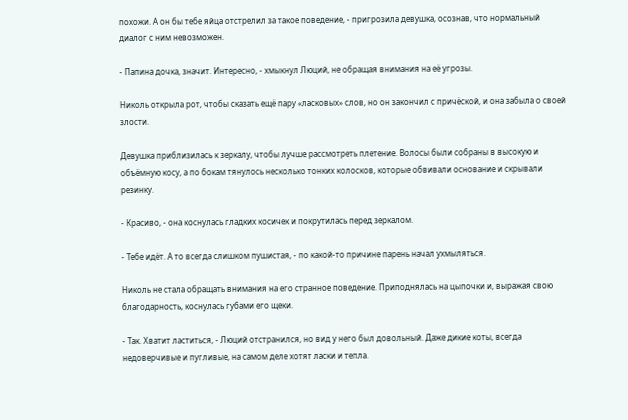похожи. А он бы тебе яйца отстрелил за такое поведение, - пригрозила девушка, осознав, что нормальный диалог с ним невозможен.

- Папина дочка, значит. Интересно, - хмыкнул Люций, не обращая внимания на её угрозы.

Николь открыла рот, чтобы сказать ещё пару «ласковых» слов, но он закончил с причёской, и она забыла о своей злости.

Девушка приблизилась к зеркалу, чтобы лучше рассмотреть плетение. Волосы были собраны в высокую и объёмную косу, а по бокам тянулось несколько тонких колосков, которые обвивали основание и скрывали резинку.

- Красиво, - она коснулась гладких косичек и покрутилась перед зеркалом.

- Тебе идёт. А то всегда слишком пушистая, - по какой-то причине парень начал ухмыляться.

Николь не стала обращать внимания на его странное поведение. Приподнялась на цыпочки и, выражая свою благодарность, коснулась губами его щеки.

- Так. Хватит ластиться, - Люций отстранился, но вид у него был довольный. Даже дикие коты, всегда недоверчивые и пугливые, на самом деле хотят ласки и тепла.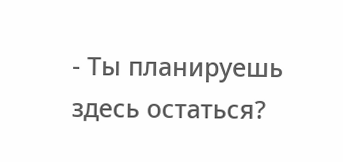- Ты планируешь здесь остаться?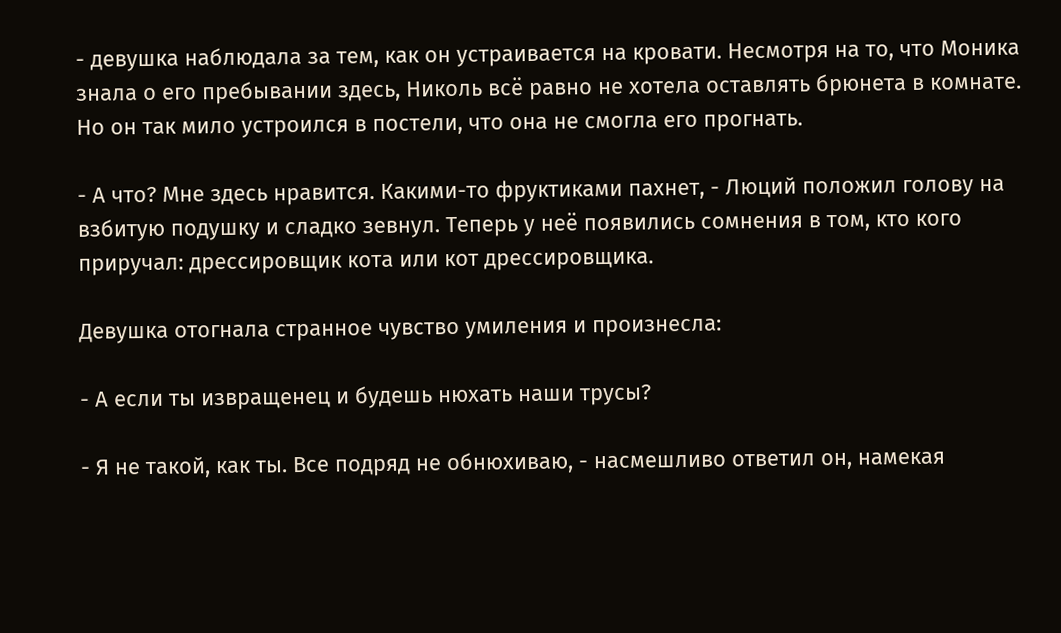- девушка наблюдала за тем, как он устраивается на кровати. Несмотря на то, что Моника знала о его пребывании здесь, Николь всё равно не хотела оставлять брюнета в комнате. Но он так мило устроился в постели, что она не смогла его прогнать.

- А что? Мне здесь нравится. Какими-то фруктиками пахнет, - Люций положил голову на взбитую подушку и сладко зевнул. Теперь у неё появились сомнения в том, кто кого приручал: дрессировщик кота или кот дрессировщика.

Девушка отогнала странное чувство умиления и произнесла:

- А если ты извращенец и будешь нюхать наши трусы?

- Я не такой, как ты. Все подряд не обнюхиваю, - насмешливо ответил он, намекая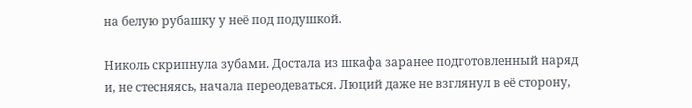на белую рубашку у неё под подушкой.

Николь скрипнула зубами. Достала из шкафа заранее подготовленный наряд и, не стесняясь, начала переодеваться. Люций даже не взглянул в её сторону,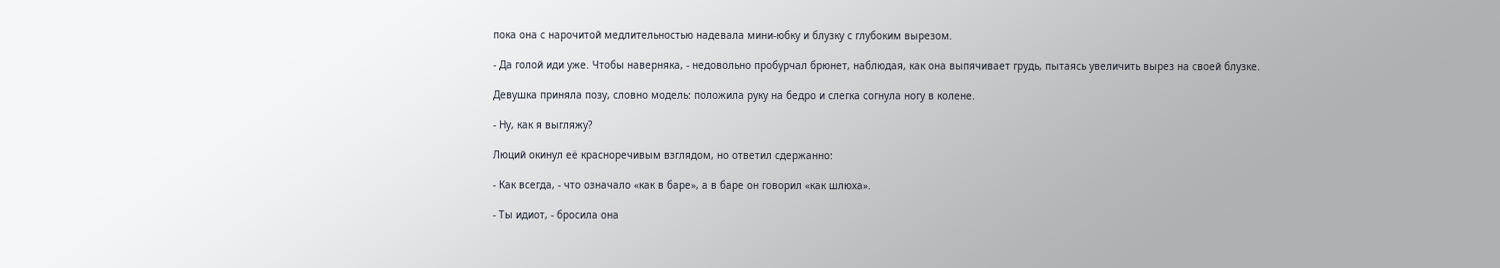пока она с нарочитой медлительностью надевала мини-юбку и блузку с глубоким вырезом.

- Да голой иди уже. Чтобы наверняка, - недовольно пробурчал брюнет, наблюдая, как она выпячивает грудь, пытаясь увеличить вырез на своей блузке.

Девушка приняла позу, словно модель: положила руку на бедро и слегка согнула ногу в колене.

- Ну, как я выгляжу?

Люций окинул её красноречивым взглядом, но ответил сдержанно:

- Как всегда, - что означало «как в баре», а в баре он говорил «как шлюха».

- Ты идиот, - бросила она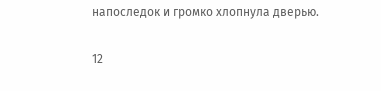напоследок и громко хлопнула дверью.

12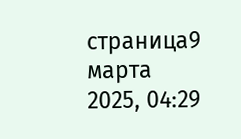страница9 марта 2025, 04:29